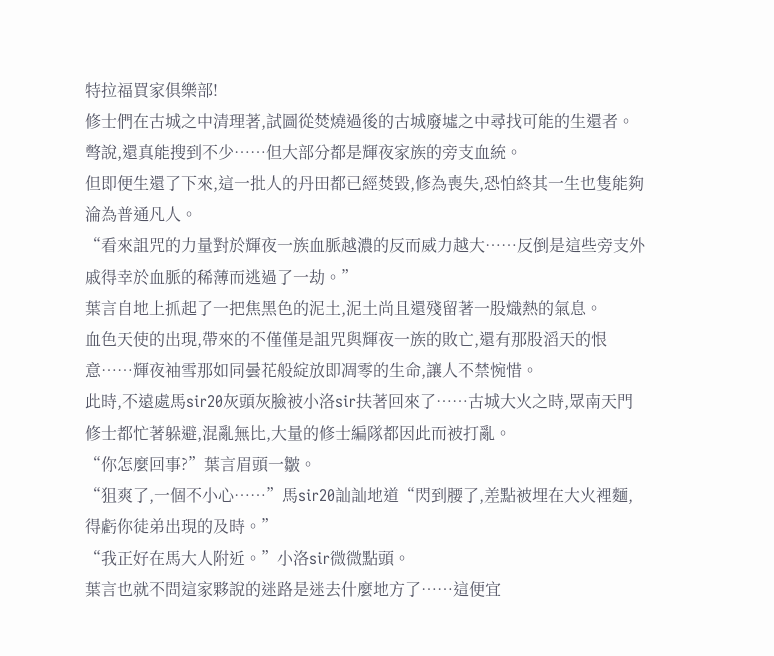特拉福買家俱樂部!
修士們在古城之中清理著,試圖從焚燒過後的古城廢墟之中尋找可能的生還者。
彆說,還真能搜到不少……但大部分都是輝夜家族的旁支血統。
但即便生還了下來,這一批人的丹田都已經焚毀,修為喪失,恐怕終其一生也隻能夠淪為普通凡人。
“看來詛咒的力量對於輝夜一族血脈越濃的反而威力越大……反倒是這些旁支外戚得幸於血脈的稀薄而逃過了一劫。”
葉言自地上抓起了一把焦黑色的泥土,泥土尚且還殘留著一股熾熱的氣息。
血色天使的出現,帶來的不僅僅是詛咒與輝夜一族的敗亡,還有那股滔天的恨意……輝夜袖雪那如同曇花般綻放即凋零的生命,讓人不禁惋惜。
此時,不遠處馬sir20灰頭灰臉被小洛sir扶著回來了……古城大火之時,眾南天門修士都忙著躲避,混亂無比,大量的修士編隊都因此而被打亂。
“你怎麼回事?”葉言眉頭一皺。
“狙爽了,一個不小心……”馬sir20訕訕地道“閃到腰了,差點被埋在大火裡麵,得虧你徒弟出現的及時。”
“我正好在馬大人附近。”小洛sir微微點頭。
葉言也就不問這家夥說的迷路是迷去什麼地方了……這便宜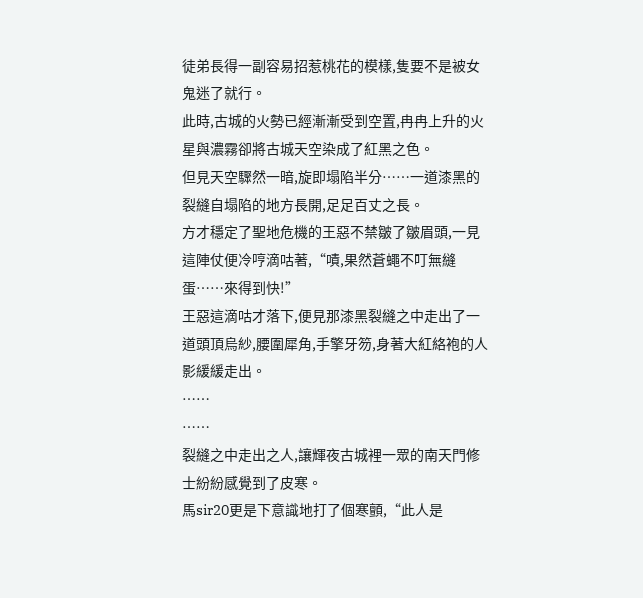徒弟長得一副容易招惹桃花的模樣,隻要不是被女鬼迷了就行。
此時,古城的火勢已經漸漸受到空置,冉冉上升的火星與濃霧卻將古城天空染成了紅黑之色。
但見天空驟然一暗,旋即塌陷半分……一道漆黑的裂縫自塌陷的地方長開,足足百丈之長。
方才穩定了聖地危機的王惡不禁皺了皺眉頭,一見這陣仗便冷哼滴咕著,“嘖,果然蒼蠅不叮無縫蛋……來得到快!”
王惡這滴咕才落下,便見那漆黑裂縫之中走出了一道頭頂烏紗,腰圍犀角,手擎牙笏,身著大紅絡袍的人影緩緩走出。
……
……
裂縫之中走出之人,讓輝夜古城裡一眾的南天門修士紛紛感覺到了皮寒。
馬sir20更是下意識地打了個寒顫,“此人是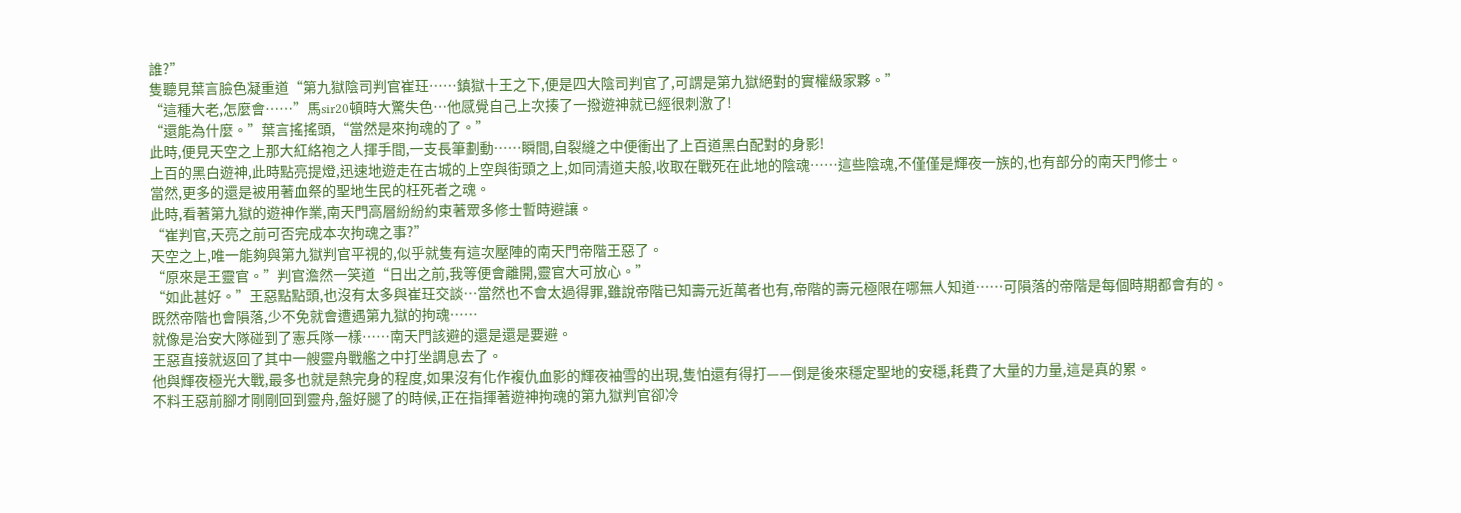誰?”
隻聽見葉言臉色凝重道“第九獄陰司判官崔玨……鎮獄十王之下,便是四大陰司判官了,可謂是第九獄絕對的實權級家夥。”
“這種大老,怎麼會……”馬sir20頓時大驚失色…他感覺自己上次揍了一撥遊神就已經很刺激了!
“還能為什麼。”葉言搖搖頭,“當然是來拘魂的了。”
此時,便見天空之上那大紅絡袍之人揮手間,一支長筆劃動……瞬間,自裂縫之中便衝出了上百道黑白配對的身影!
上百的黑白遊神,此時點亮提燈,迅速地遊走在古城的上空與街頭之上,如同清道夫般,收取在戰死在此地的陰魂……這些陰魂,不僅僅是輝夜一族的,也有部分的南天門修士。
當然,更多的還是被用著血祭的聖地生民的枉死者之魂。
此時,看著第九獄的遊神作業,南天門高層紛紛約束著眾多修士暫時避讓。
“崔判官,天亮之前可否完成本次拘魂之事?”
天空之上,唯一能夠與第九獄判官平視的,似乎就隻有這次壓陣的南天門帝階王惡了。
“原來是王靈官。”判官澹然一笑道“日出之前,我等便會離開,靈官大可放心。”
“如此甚好。”王惡點點頭,也沒有太多與崔玨交談…當然也不會太過得罪,雖說帝階已知壽元近萬者也有,帝階的壽元極限在哪無人知道……可隕落的帝階是每個時期都會有的。
既然帝階也會隕落,少不免就會遭遇第九獄的拘魂……
就像是治安大隊碰到了憲兵隊一樣……南天門該避的還是還是要避。
王惡直接就返回了其中一艘靈舟戰艦之中打坐調息去了。
他與輝夜極光大戰,最多也就是熱完身的程度,如果沒有化作複仇血影的輝夜袖雪的出現,隻怕還有得打——倒是後來穩定聖地的安穩,耗費了大量的力量,這是真的累。
不料王惡前腳才剛剛回到靈舟,盤好腿了的時候,正在指揮著遊神拘魂的第九獄判官卻冷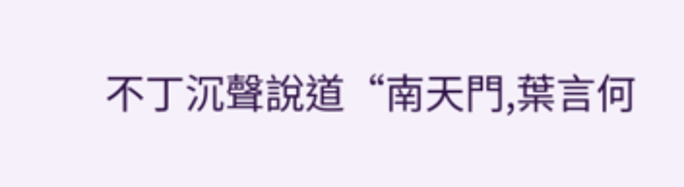不丁沉聲說道“南天門,葉言何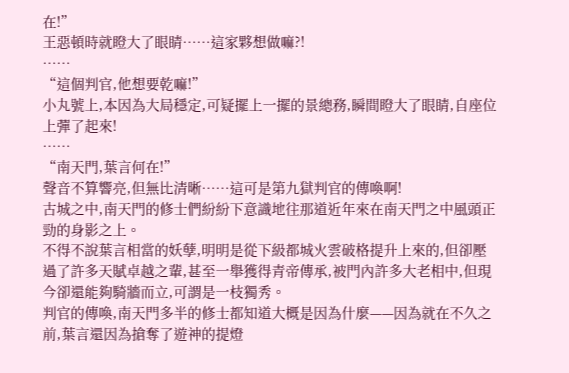在!”
王惡頓時就瞪大了眼睛……這家夥想做嘛?!
……
“這個判官,他想要乾嘛!”
小丸號上,本因為大局穩定,可疑擺上一擺的景總務,瞬間瞪大了眼睛,自座位上彈了起來!
……
“南天門,葉言何在!”
聲音不算響亮,但無比清晰……這可是第九獄判官的傳喚啊!
古城之中,南天門的修士們紛紛下意識地往那道近年來在南天門之中風頭正勁的身影之上。
不得不說葉言相當的妖孽,明明是從下級都城火雲破格提升上來的,但卻壓過了許多天賦卓越之輩,甚至一舉獲得青帝傳承,被門內許多大老相中,但現今卻還能夠騎牆而立,可謂是一枝獨秀。
判官的傳喚,南天門多半的修士都知道大概是因為什麼——因為就在不久之前,葉言還因為搶奪了遊神的提燈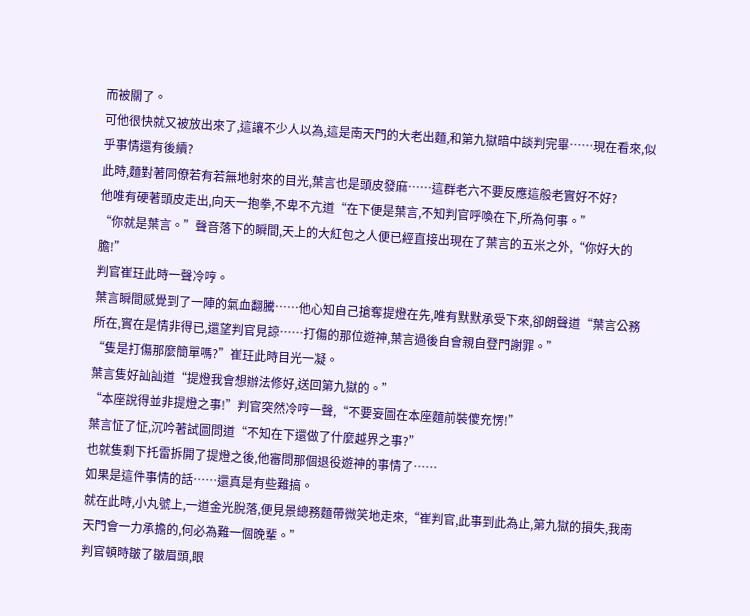而被關了。
可他很快就又被放出來了,這讓不少人以為,這是南天門的大老出麵,和第九獄暗中談判完畢……現在看來,似乎事情還有後續?
此時,麵對著同僚若有若無地射來的目光,葉言也是頭皮發麻……這群老六不要反應這般老實好不好?
他唯有硬著頭皮走出,向天一抱拳,不卑不亢道“在下便是葉言,不知判官呼喚在下,所為何事。”
“你就是葉言。”聲音落下的瞬間,天上的大紅包之人便已經直接出現在了葉言的五米之外,“你好大的膽!”
判官崔玨此時一聲冷哼。
葉言瞬間感覺到了一陣的氣血翻騰……他心知自己搶奪提燈在先,唯有默默承受下來,卻朗聲道“葉言公務所在,實在是情非得已,還望判官見諒……打傷的那位遊神,葉言過後自會親自登門謝罪。”
“隻是打傷那麼簡單嗎?”崔玨此時目光一凝。
葉言隻好訕訕道“提燈我會想辦法修好,送回第九獄的。”
“本座說得並非提燈之事!”判官突然冷哼一聲,“不要妄圖在本座麵前裝傻充愣!”
葉言怔了怔,沉吟著試圖問道“不知在下還做了什麼越界之事?”
也就隻剩下托雷拆開了提燈之後,他審問那個退役遊神的事情了……
如果是這件事情的話……還真是有些難搞。
就在此時,小丸號上,一道金光脫落,便見景總務麵帶微笑地走來,“崔判官,此事到此為止,第九獄的損失,我南天門會一力承擔的,何必為難一個晚輩。”
判官頓時皺了皺眉頭,眼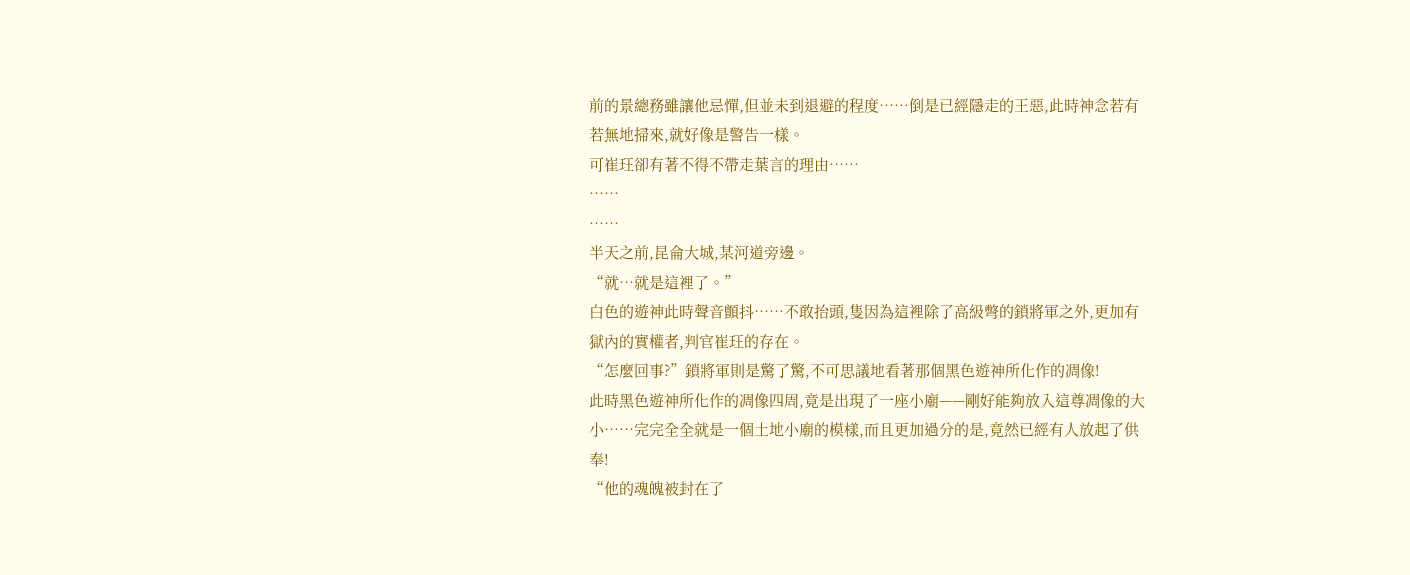前的景總務雖讓他忌憚,但並未到退避的程度……倒是已經隱走的王惡,此時神念若有若無地掃來,就好像是警告一樣。
可崔玨卻有著不得不帶走葉言的理由……
……
……
半天之前,昆侖大城,某河道旁邊。
“就…就是這裡了。”
白色的遊神此時聲音顫抖……不敢抬頭,隻因為這裡除了高級彆的鎖將軍之外,更加有獄內的實權者,判官崔玨的存在。
“怎麼回事?”鎖將軍則是驚了驚,不可思議地看著那個黑色遊神所化作的凋像!
此時黑色遊神所化作的凋像四周,竟是出現了一座小廟——剛好能夠放入這尊凋像的大小……完完全全就是一個土地小廟的模樣,而且更加過分的是,竟然已經有人放起了供奉!
“他的魂魄被封在了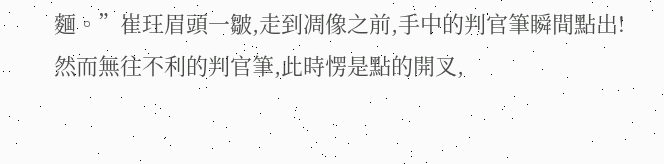麵。”崔玨眉頭一皺,走到凋像之前,手中的判官筆瞬間點出!
然而無往不利的判官筆,此時愣是點的開叉,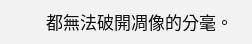都無法破開凋像的分毫。